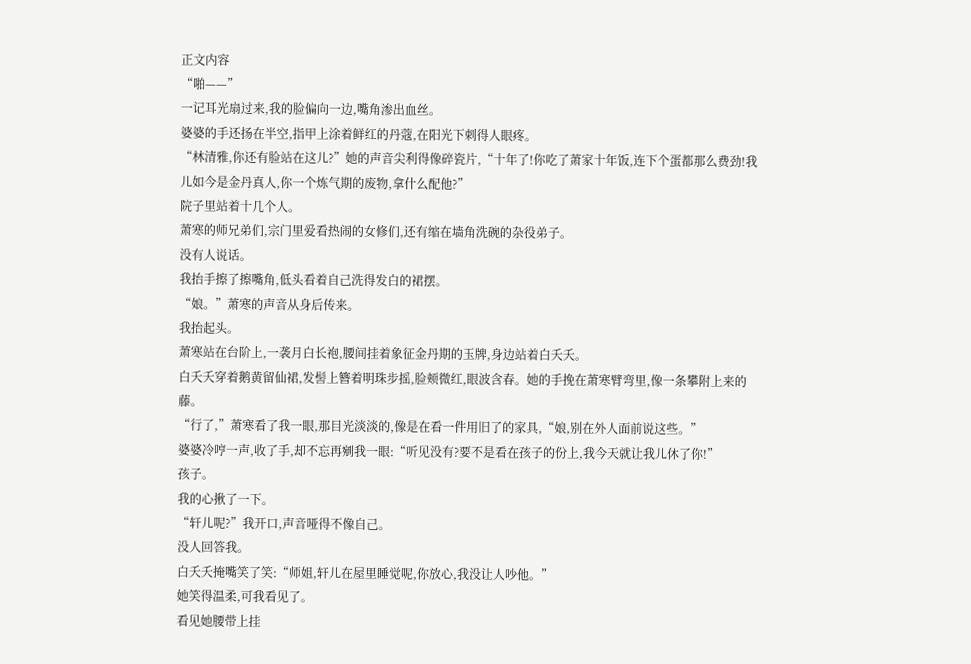正文内容
“啪——”
一记耳光扇过来,我的脸偏向一边,嘴角渗出血丝。
婆婆的手还扬在半空,指甲上涂着鲜红的丹蔻,在阳光下刺得人眼疼。
“林清雅,你还有脸站在这儿?”她的声音尖利得像碎瓷片,“十年了!你吃了萧家十年饭,连下个蛋都那么费劲!我儿如今是金丹真人,你一个炼气期的废物,拿什么配他?”
院子里站着十几个人。
萧寒的师兄弟们,宗门里爱看热闹的女修们,还有缩在墙角洗碗的杂役弟子。
没有人说话。
我抬手擦了擦嘴角,低头看着自己洗得发白的裙摆。
“娘。”萧寒的声音从身后传来。
我抬起头。
萧寒站在台阶上,一袭月白长袍,腰间挂着象征金丹期的玉牌,身边站着白夭夭。
白夭夭穿着鹅黄留仙裙,发髻上簪着明珠步摇,脸颊微红,眼波含春。她的手挽在萧寒臂弯里,像一条攀附上来的藤。
“行了,”萧寒看了我一眼,那目光淡淡的,像是在看一件用旧了的家具,“娘,别在外人面前说这些。”
婆婆冷哼一声,收了手,却不忘再剜我一眼:“听见没有?要不是看在孩子的份上,我今天就让我儿休了你!”
孩子。
我的心揪了一下。
“轩儿呢?”我开口,声音哑得不像自己。
没人回答我。
白夭夭掩嘴笑了笑:“师姐,轩儿在屋里睡觉呢,你放心,我没让人吵他。”
她笑得温柔,可我看见了。
看见她腰带上挂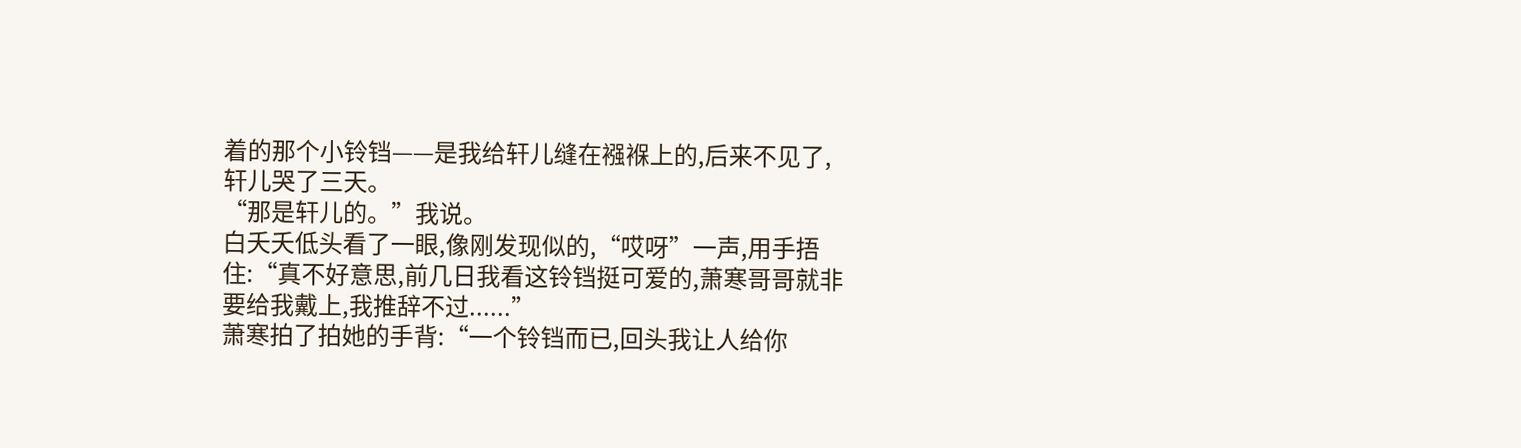着的那个小铃铛——是我给轩儿缝在襁褓上的,后来不见了,轩儿哭了三天。
“那是轩儿的。”我说。
白夭夭低头看了一眼,像刚发现似的,“哎呀”一声,用手捂住:“真不好意思,前几日我看这铃铛挺可爱的,萧寒哥哥就非要给我戴上,我推辞不过......”
萧寒拍了拍她的手背:“一个铃铛而已,回头我让人给你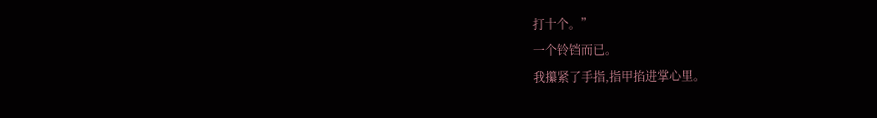打十个。”
一个铃铛而已。
我攥紧了手指,指甲掐进掌心里。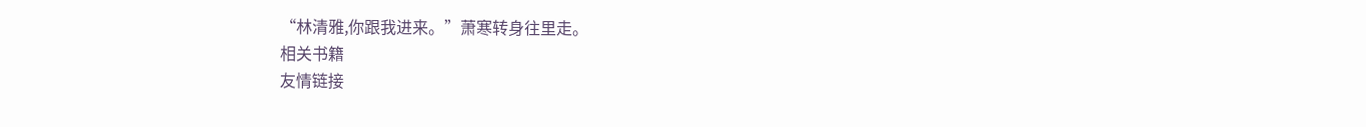“林清雅,你跟我进来。”萧寒转身往里走。
相关书籍
友情链接